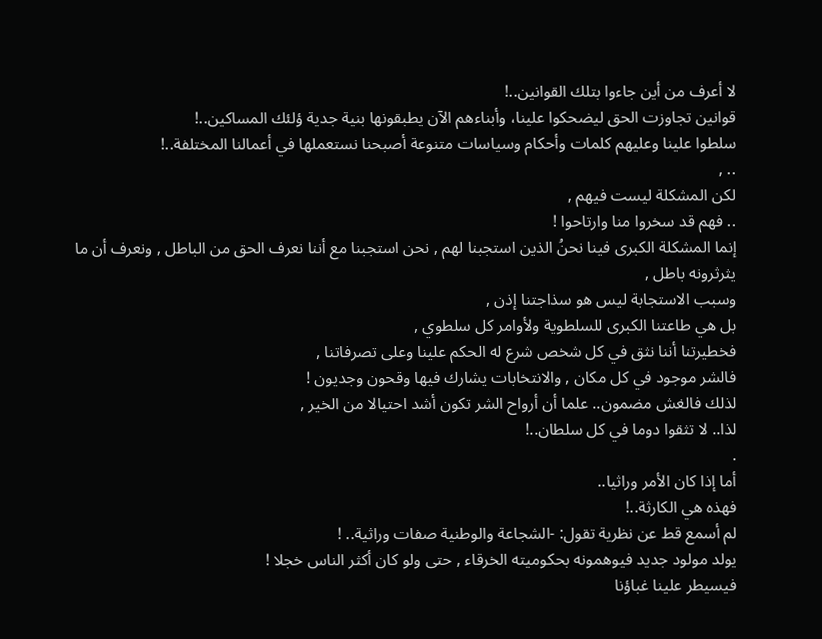لا أعرف من أين جاءوا بتلك القوانين..!
قوانين تجاوزت الحق ليضحكوا علينا، وأبناءهم الآن يطبقونها بنية جدية ؤلئك المساكين..!
سلطوا علينا وعليهم كلمات وأحكام وسياسات متنوعة أصبحنا نستعملها في أعمالنا المختلفة..!
.. ,
لكن المشكلة ليست فيهم ,
.. فهم قد سخروا منا وارتاحوا !
إنما المشكلة الكبرى فينا نحنُ الذين استجبنا لهم , نحن استجبنا مع أننا نعرف الحق من الباطل , ونعرف أن ما يثرثرونه باطل ,
وسبب الاستجابة ليس هو سذاجتنا إذن ,
بل هي طاعتنا الكبرى للسلطوية ولأوامر كل سلطوي ,
فخطيرتنا أننا نثق في كل شخص شرع له الحكم علينا وعلى تصرفاتنا ,
فالشر موجود في كل مكان , والانتخابات يشارك فيها وقحون وجديون !
لذلك فالغش مضمون.. علما أن أرواح الشر تكون أشد احتيالا من الخير ,
لذا.. لا تثقوا دوما في كل سلطان..!
.
أما إذا كان الأمر وراثيا..
فهذه هي الكارثة..!
لم أسمع قط عن نظرية تقول: -الشجاعة والوطنية صفات وراثية.. !
يولد مولود جديد فيوهمونه بحكوميته الخرقاء , حتى ولو كان أكثر الناس خجلا !
فيسيطر علينا غباؤنا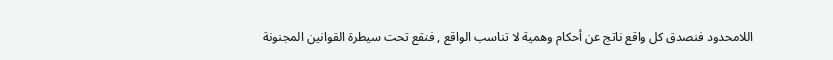اللامحدود فنصدق كل واقع ناتج عن أحكام وهمية لا تناسب الواقع , فنقع تحت سيطرة القوانين المجنونة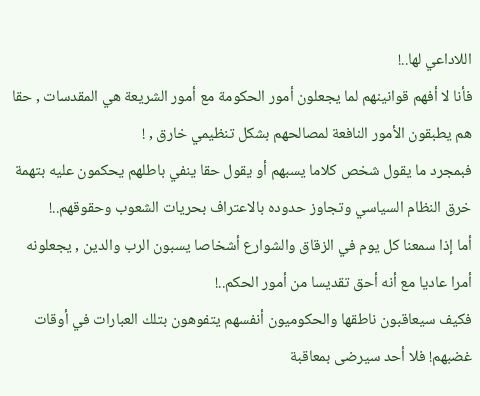اللاداعي لها..!
فأنا لا أفهم قوانينهم لما يجعلون أمور الحكومة مع أمور الشريعة هي المقدسات , حقا هم يطبقون الأمور النافعة لمصالحهم بشكل تنظيمي خارق , !
فبمجرد ما يقول شخص كلاما يسبهم أو يقول حقا ينفي باطلهم يحكمون عليه بتهمة خرق النظام السياسي وتجاوز حدوده بالاعتراف بحريات الشعوب وحقوقهم..!
أما إذا سمعنا كل يوم في الزقاق والشوارع أشخاصا يسبون الرب والدين , يجعلونه أمرا عاديا مع أنه أحق تقديسا من أمور الحكم..!
فكيف سيعاقبون ناطقها والحكوميون أنفسهم يتفوهون بتلك العبارات في أوقات غضبهم! فلا أحد سيرضى بمعاقبة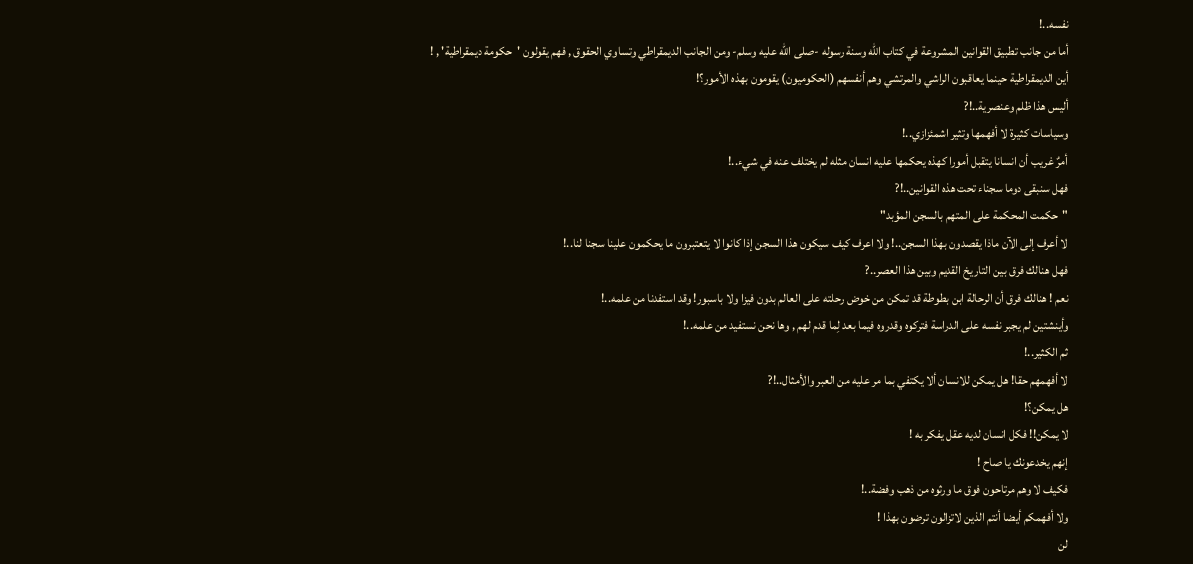نفسه..!
أما من جانب تطبيق القوانين المشروعة في كتاب الله وسنة رسوله -صلى الله عليه وسلم- ومن الجانب الديمقراطي وتساوي الحقوق , فهم يقولون 'حكومة ديمقراطية' , !
أين الديمقراطية حينما يعاقبون الراشي والمرتشي وهم أنفسهم (الحكوميون) يقومون بهذه الأمور؟!
أليس هذا ظلم وعنصرية..!?
وسياسات كثيرة لا أفهمها وتثير اشمئزازي..!
أمرٌ غريب أن انسانا يتقبل أمورا كهذه يحكمها عليه انسان مثله لم يختلف عنه في شيء..!
فهل سنبقى دوما سجناء تحت هذه القوانين..!?
"حكمت المحكمة على المتهم بالسجن المؤبد"
لا أعرف إلى الآن ماذا يقصدون بهذا السجن..! ولا اعرف كيف سيكون هذا السجن إذا كانوا لا يتعتبرون ما يحكمون علينا سجنا لنا..!
فهل هنالك فرق بين التاريخ القديم وبين هذا العصر..?
نعم ! هنالك فرق أن الرحالة ابن بطوطة قد تمكن من خوض رحلته على العالم بدون فيزا ولا باسبور! وقد استفدنا من علمه..!
وأينشتين لم يجبر نفسه على الدراسة فتركوه وقدروه فيما بعد لِما قدم لهم , وها نحن نستفيد من علمه..!
ثم الكثير..!
لا أفهمهم حقا! هل يمكن للانسان ألا يكتفي بما مر عليه من العبر والأمثال..!?
هل يمكن؟!
لا يمكن!! فكل انسان لديه عقل يفكر به !
إنهم يخدعونك يا صاح !
فكيف لا وهم مرتاحون فوق ما ورثوه من ذهب وفضة..!
ولا أفهمكم أيضا أنتم الذين لاتزالون ترضون بهذا !
لن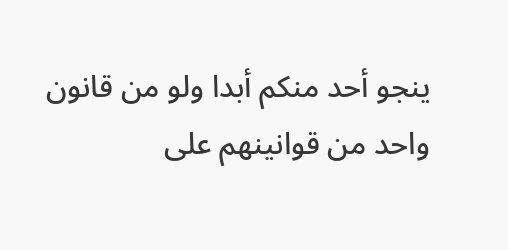ينجو أحد منكم أبدا ولو من قانون واحد من قوانينهم على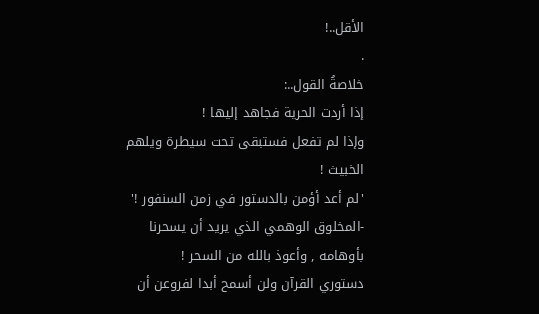الأقل..!
.
خلاصةُ القول..:
إذا أردت الحرية فجاهد إليها !
وإذا لم تفعل فستبقى تحت سيطرة ويلهم الخبيث !
'لم أعد أؤمن بالدستور في زمن السنفور !' -المخلوق الوهمي الذي يريد أن يسحرنا بأوهامه , وأعوذ بالله من السحر !
دستوري القرآن ولن أسمح أبدا لفروعن أن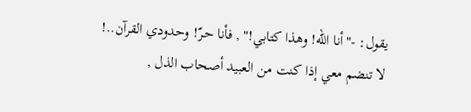يقول: -"أنا الله! وهذا كتابي!" , فأنا حـرّ! وحدودي القرآن..!
لا تنضم معي إذا كنت من العبيد أصحاب الذل ,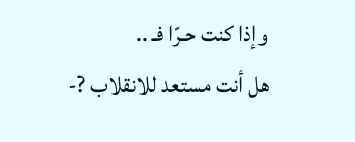وإذا كنت حـرّا فـ ..
هل أنت مستعد للانقلاب ?-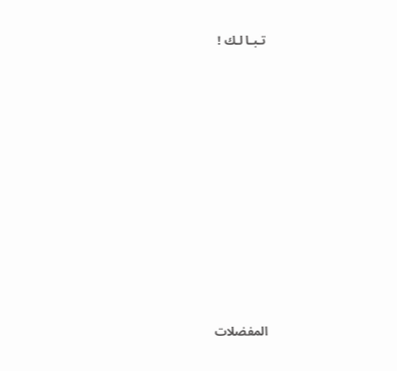تـبـا لـك !












المفضلات